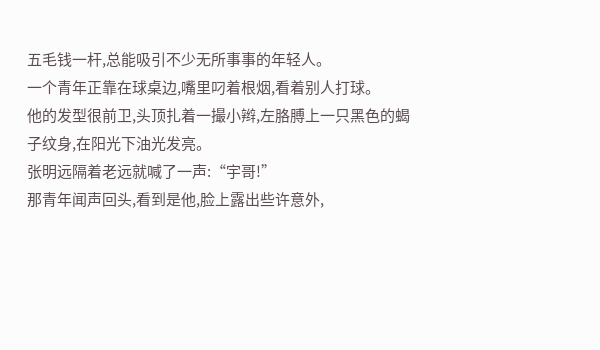五毛钱一杆,总能吸引不少无所事事的年轻人。
一个青年正靠在球桌边,嘴里叼着根烟,看着别人打球。
他的发型很前卫,头顶扎着一撮小辫,左胳膊上一只黑色的蝎子纹身,在阳光下油光发亮。
张明远隔着老远就喊了一声:“宇哥!”
那青年闻声回头,看到是他,脸上露出些许意外,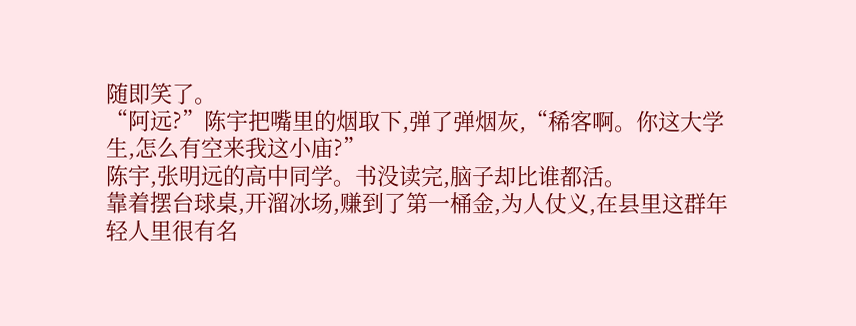随即笑了。
“阿远?”陈宇把嘴里的烟取下,弹了弹烟灰,“稀客啊。你这大学生,怎么有空来我这小庙?”
陈宇,张明远的高中同学。书没读完,脑子却比谁都活。
靠着摆台球桌,开溜冰场,赚到了第一桶金,为人仗义,在县里这群年轻人里很有名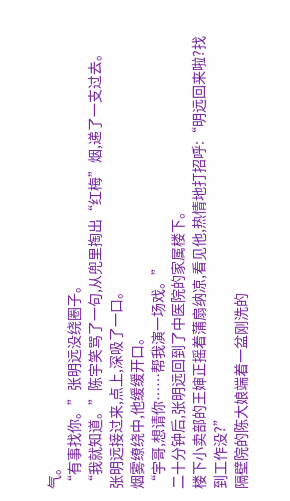气。
“有事找你。”张明远没绕圈子。
“我就知道。”陈宇笑骂了一句,从兜里掏出“红梅”烟,递了一支过去。
张明远接过来,点上,深吸了一口。
烟雾缭绕中,他缓缓开口。
“宇哥,想请你……帮我演一场戏。”
二十分钟后,张明远回到了中医院的家属楼下。
楼下小卖部的王婶正摇着蒲扇纳凉,看见他,热情地打招呼:“明远回来啦?找到工作没?”
隔壁院的陈大娘端着一盆刚洗的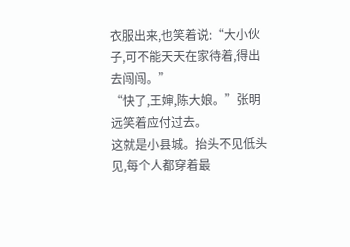衣服出来,也笑着说:“大小伙子,可不能天天在家待着,得出去闯闯。”
“快了,王婶,陈大娘。”张明远笑着应付过去。
这就是小县城。抬头不见低头见,每个人都穿着最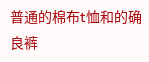普通的棉布t恤和的确良裤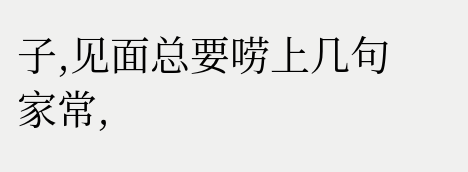子,见面总要唠上几句家常,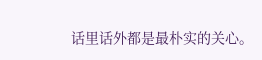话里话外都是最朴实的关心。